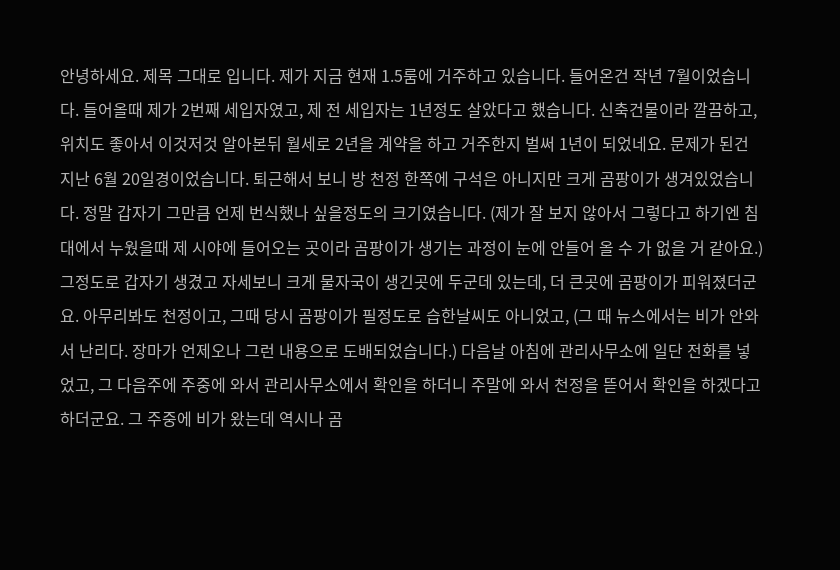안녕하세요. 제목 그대로 입니다. 제가 지금 현재 1.5룸에 거주하고 있습니다. 들어온건 작년 7월이었습니다. 들어올때 제가 2번째 세입자였고, 제 전 세입자는 1년정도 살았다고 했습니다. 신축건물이라 깔끔하고, 위치도 좋아서 이것저것 알아본뒤 월세로 2년을 계약을 하고 거주한지 벌써 1년이 되었네요. 문제가 된건 지난 6월 20일경이었습니다. 퇴근해서 보니 방 천정 한쪽에 구석은 아니지만 크게 곰팡이가 생겨있었습니다. 정말 갑자기 그만큼 언제 번식했나 싶을정도의 크기였습니다. (제가 잘 보지 않아서 그렇다고 하기엔 침대에서 누웠을때 제 시야에 들어오는 곳이라 곰팡이가 생기는 과정이 눈에 안들어 올 수 가 없을 거 같아요.) 그정도로 갑자기 생겼고 자세보니 크게 물자국이 생긴곳에 두군데 있는데, 더 큰곳에 곰팡이가 피워졌더군요. 아무리봐도 천정이고, 그때 당시 곰팡이가 필정도로 습한날씨도 아니었고, (그 때 뉴스에서는 비가 안와서 난리다. 장마가 언제오나 그런 내용으로 도배되었습니다.) 다음날 아침에 관리사무소에 일단 전화를 넣었고, 그 다음주에 주중에 와서 관리사무소에서 확인을 하더니 주말에 와서 천정을 뜯어서 확인을 하겠다고 하더군요. 그 주중에 비가 왔는데 역시나 곰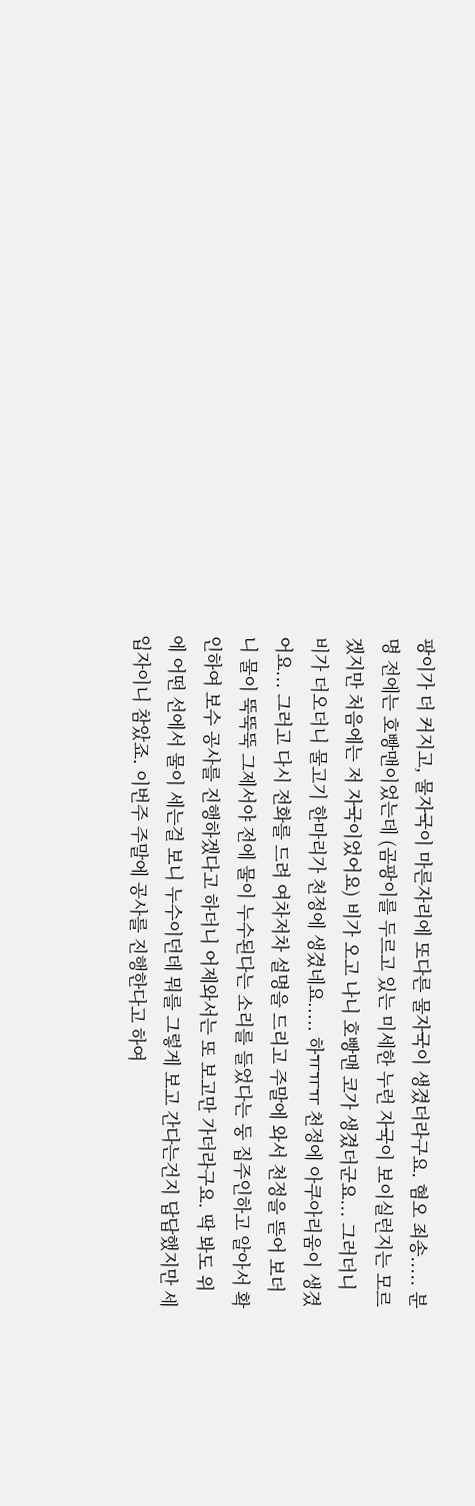팡이가 더 커지고, 물자국이 마른자리에 또다른 물자국이 생겼더라구요. 혐오 죄송..... 분명 전에는 호빵맨이었는데 (곰팡이를 두르고 있는 미세한 누런 자국이 보이실런지는 모르겠지만 처음에는 저 자국이었어요) 비가 오고 나니 호빵맨 코가 생겼더군요... 그러더니 비가 더오더니 물고기 한마리가 천정에 생겼네요..... 하ㅠㅠㅠ 천정에 아쿠아리움이 생겼어요... 그러고 다시 전화를 드려 여차저차 설명을 드리고 주말에 와서 천정을 뜯어 보더니 물이 뚝뚝뚝 그제서야 전에 물이 누수된다는 소리를 들었다는 둥 집주인하고 알아서 확인하여 보수 공사를 진행하겠다고 하더니 어제와서는 또 보고만 가더라구요. 딱 봐도 위에 어떤 선에서 물이 세는걸 보니 누수이던데 뭐를 그렇게 보고 간다는건지 답답했지만 세입자이니 참았죠. 이번주 주말에 공사를 진행한다고 하여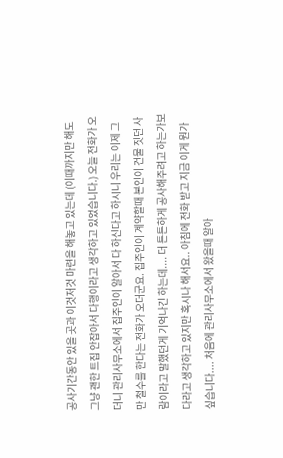공사기간동안 있을 곳과 이것저것 마련을 해놓고 있는데 (이때까지만 해도 그냥 괜한 트집 안잡아서 다행이라고 생각하고 있었습니다.) 오늘 전화가 오더니 관리사무소에서 집주인이 알아서 다 하신다고 하시니 우리는 이제 그만 철수를 한다는 전화가 오더군요. 집주인이 계약할때 본인이 건물 짓던 사람이라고 말했던게 기억나긴 하는데.... 더 튼튼하게 공사해주려고 하는가보다라고 생각하고 있지만 혹시나 해서요.. 아침에 전화 받고 지금 이게 뭔가 싶습니다.... 처음에 관리사무소에서 왔을때 알아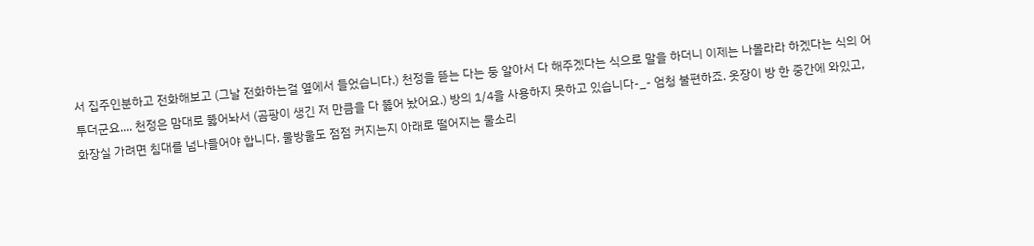서 집주인분하고 전화해보고 (그날 전화하는걸 옆에서 들었습니다.) 천정을 뜯는 다는 둥 알아서 다 해주겠다는 식으로 말을 하더니 이제는 나몰라라 하겠다는 식의 어투더군요.... 천정은 맘대로 뚫어놔서 (곰팡이 생긴 저 만큼을 다 뚫어 놨어요.) 방의 1/4을 사용하지 못하고 있습니다-_- 엄청 불편하죠. 옷장이 방 한 중간에 와있고, 화장실 가려면 침대를 넘나들어야 합니다. 물방울도 점점 커지는지 아래로 떨어지는 물소리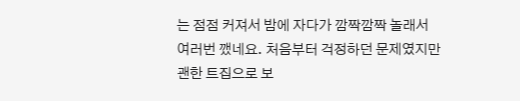는 점점 커져서 밤에 자다가 깜짝깜짝 놀래서 여러번 깼네요. 처음부터 걱정하던 문제였지만 괜한 트집으로 보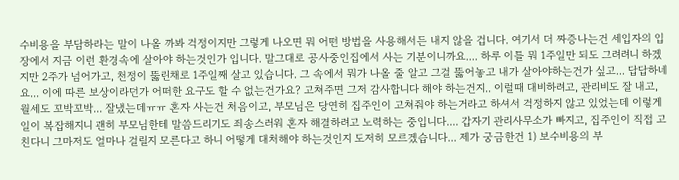수비용을 부담하라는 말이 나올 까봐 걱정이지만 그렇게 나오면 뭐 어떤 방법을 사용해서든 내지 않을 겁니다. 여기서 더 짜증나는건 세입자의 입장에서 지금 이런 환경속에 살아야 하는것인가 입니다. 말그대로 공사중인집에서 사는 기분이니까요.... 하루 이틀 뭐 1주일만 되도 그려려니 하겠지만 2주가 넘어가고, 천정이 뚫린채로 1주일째 살고 있습니다. 그 속에서 뭐가 나올 줄 알고 그걸 뚫어놓고 내가 살아야하는건가 싶고... 답답하네요... 이에 따른 보상이라던가 어떠한 요구도 할 수 없는건가요? 고쳐주면 그저 감사합니다 해야 하는건지.. 이럴때 대비하려고, 관리비도 잘 내고, 월세도 꼬박꼬박... 잘냈는데ㅠㅠ 혼자 사는건 처음이고, 부모님은 당연히 집주인이 고쳐줘야 하는거라고 하셔서 걱정하지 않고 있었는데 이렇게 일이 복잡해지니 괜히 부모님한테 말씀드리기도 죄송스러워 혼자 해결하려고 노력하는 중입니다.... 갑자기 관리사무소가 빠지고, 집주인이 직접 고친다니 그마저도 얼마나 걸릴지 모른다고 하니 어떻게 대처해야 하는것인지 도저히 모르겠습니다... 제가 궁금한건 1) 보수비용의 부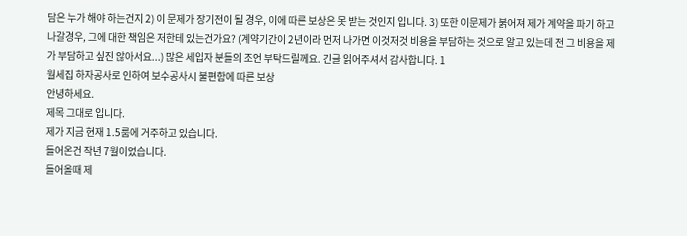담은 누가 해야 하는건지 2) 이 문제가 장기전이 될 경우, 이에 따른 보상은 못 받는 것인지 입니다. 3) 또한 이문제가 붉어져 제가 계약을 파기 하고 나갈경우, 그에 대한 책임은 저한테 있는건가요? (계약기간이 2년이라 먼저 나가면 이것저것 비용을 부담하는 것으로 알고 있는데 전 그 비용을 제가 부담하고 싶진 않아서요...) 많은 세입자 분들의 조언 부탁드릴께요. 긴글 읽어주셔서 감사합니다. 1
월세집 하자공사로 인하여 보수공사시 불편함에 따른 보상
안녕하세요.
제목 그대로 입니다.
제가 지금 현재 1.5룸에 거주하고 있습니다.
들어온건 작년 7월이었습니다.
들어올때 제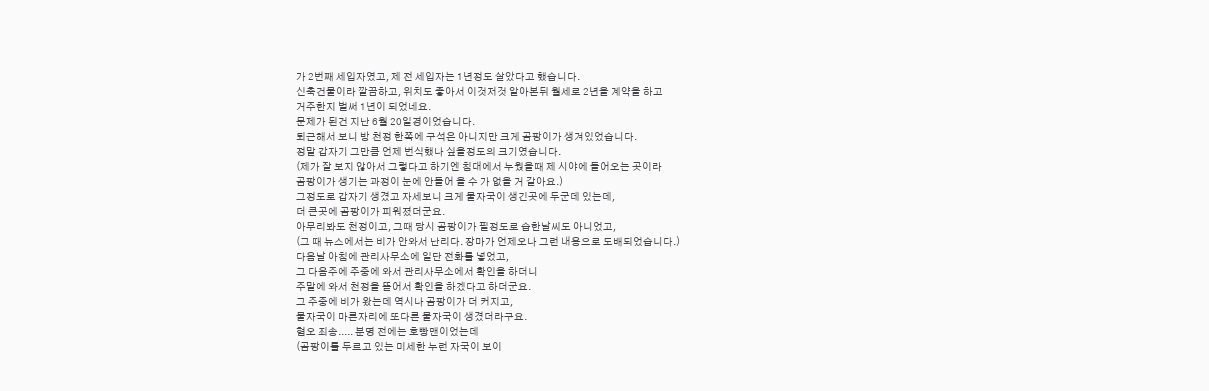가 2번째 세입자였고, 제 전 세입자는 1년정도 살았다고 했습니다.
신축건물이라 깔끔하고, 위치도 좋아서 이것저것 알아본뒤 월세로 2년을 계약을 하고
거주한지 벌써 1년이 되었네요.
문제가 된건 지난 6월 20일경이었습니다.
퇴근해서 보니 방 천정 한쪽에 구석은 아니지만 크게 곰팡이가 생겨있었습니다.
정말 갑자기 그만큼 언제 번식했나 싶을정도의 크기였습니다.
(제가 잘 보지 않아서 그렇다고 하기엔 침대에서 누웠을때 제 시야에 들어오는 곳이라
곰팡이가 생기는 과정이 눈에 안들어 올 수 가 없을 거 같아요.)
그정도로 갑자기 생겼고 자세보니 크게 물자국이 생긴곳에 두군데 있는데,
더 큰곳에 곰팡이가 피워졌더군요.
아무리봐도 천정이고, 그때 당시 곰팡이가 필정도로 습한날씨도 아니었고,
(그 때 뉴스에서는 비가 안와서 난리다. 장마가 언제오나 그런 내용으로 도배되었습니다.)
다음날 아침에 관리사무소에 일단 전화를 넣었고,
그 다음주에 주중에 와서 관리사무소에서 확인을 하더니
주말에 와서 천정을 뜯어서 확인을 하겠다고 하더군요.
그 주중에 비가 왔는데 역시나 곰팡이가 더 커지고,
물자국이 마른자리에 또다른 물자국이 생겼더라구요.
혐오 죄송..... 분명 전에는 호빵맨이었는데
(곰팡이를 두르고 있는 미세한 누런 자국이 보이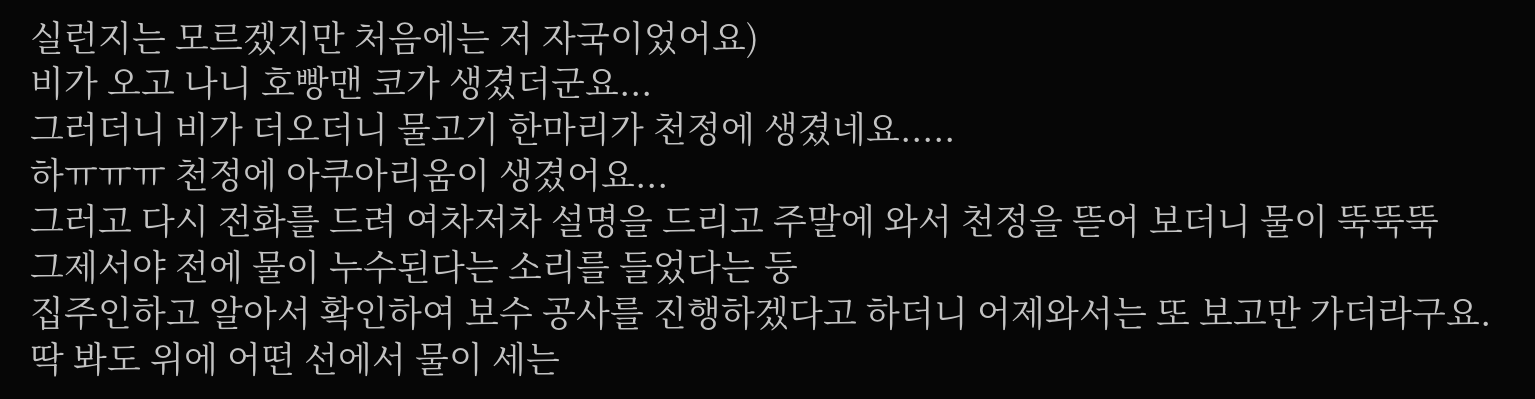실런지는 모르겠지만 처음에는 저 자국이었어요)
비가 오고 나니 호빵맨 코가 생겼더군요...
그러더니 비가 더오더니 물고기 한마리가 천정에 생겼네요.....
하ㅠㅠㅠ 천정에 아쿠아리움이 생겼어요...
그러고 다시 전화를 드려 여차저차 설명을 드리고 주말에 와서 천정을 뜯어 보더니 물이 뚝뚝뚝
그제서야 전에 물이 누수된다는 소리를 들었다는 둥
집주인하고 알아서 확인하여 보수 공사를 진행하겠다고 하더니 어제와서는 또 보고만 가더라구요.
딱 봐도 위에 어떤 선에서 물이 세는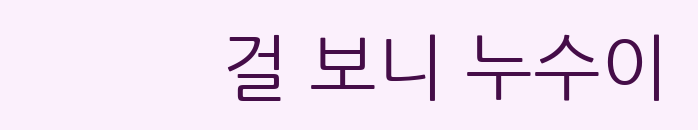걸 보니 누수이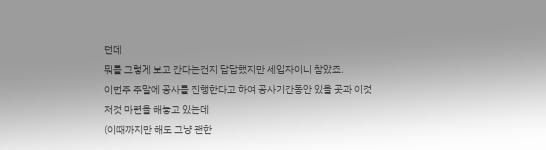던데
뭐를 그렇게 보고 간다는건지 답답했지만 세입자이니 참았죠.
이번주 주말에 공사를 진행한다고 하여 공사기간동안 있을 곳과 이것저것 마련을 해놓고 있는데
(이때까지만 해도 그냥 괜한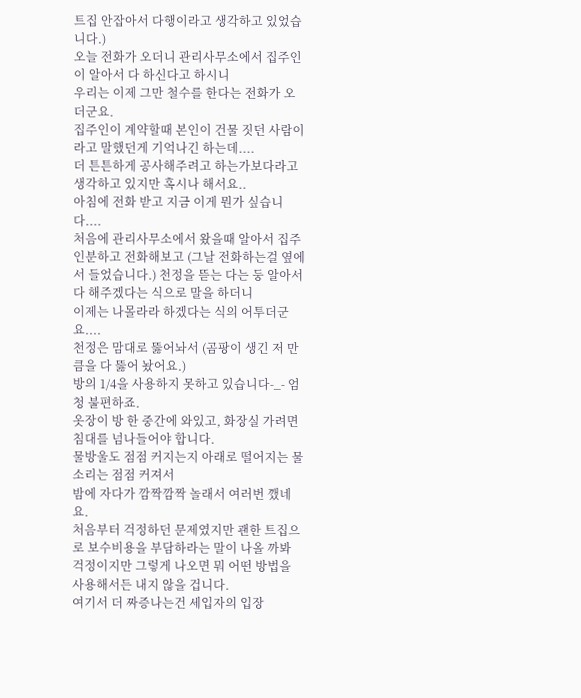트집 안잡아서 다행이라고 생각하고 있었습니다.)
오늘 전화가 오더니 관리사무소에서 집주인이 알아서 다 하신다고 하시니
우리는 이제 그만 철수를 한다는 전화가 오더군요.
집주인이 계약할때 본인이 건물 짓던 사람이라고 말했던게 기억나긴 하는데....
더 튼튼하게 공사해주려고 하는가보다라고 생각하고 있지만 혹시나 해서요..
아침에 전화 받고 지금 이게 뭔가 싶습니다....
처음에 관리사무소에서 왔을때 알아서 집주인분하고 전화해보고 (그날 전화하는걸 옆에서 들었습니다.) 천정을 뜯는 다는 둥 알아서 다 해주겠다는 식으로 말을 하더니
이제는 나몰라라 하겠다는 식의 어투더군요....
천정은 맘대로 뚫어놔서 (곰팡이 생긴 저 만큼을 다 뚫어 놨어요.)
방의 1/4을 사용하지 못하고 있습니다-_- 엄청 불편하죠.
옷장이 방 한 중간에 와있고, 화장실 가려면 침대를 넘나들어야 합니다.
물방울도 점점 커지는지 아래로 떨어지는 물소리는 점점 커져서
밤에 자다가 깜짝깜짝 놀래서 여러번 깼네요.
처음부터 걱정하던 문제였지만 괜한 트집으로 보수비용을 부담하라는 말이 나올 까봐 걱정이지만 그렇게 나오면 뭐 어떤 방법을 사용해서든 내지 않을 겁니다.
여기서 더 짜증나는건 세입자의 입장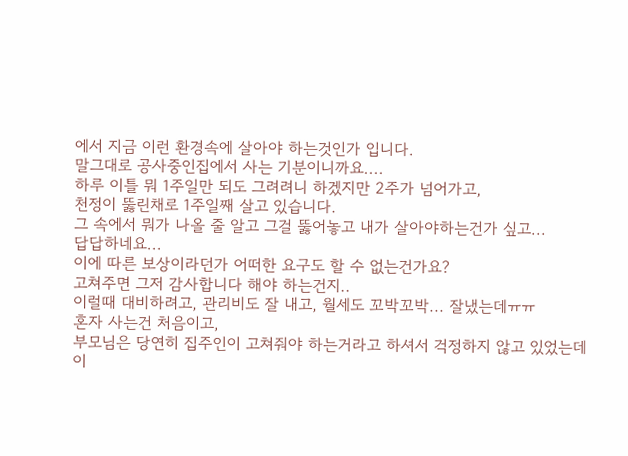에서 지금 이런 환경속에 살아야 하는것인가 입니다.
말그대로 공사중인집에서 사는 기분이니까요....
하루 이틀 뭐 1주일만 되도 그려려니 하겠지만 2주가 넘어가고,
천정이 뚫린채로 1주일째 살고 있습니다.
그 속에서 뭐가 나올 줄 알고 그걸 뚫어놓고 내가 살아야하는건가 싶고...
답답하네요...
이에 따른 보상이라던가 어떠한 요구도 할 수 없는건가요?
고쳐주면 그저 감사합니다 해야 하는건지..
이럴때 대비하려고, 관리비도 잘 내고, 월세도 꼬박꼬박... 잘냈는데ㅠㅠ
혼자 사는건 처음이고,
부모님은 당연히 집주인이 고쳐줘야 하는거라고 하셔서 걱정하지 않고 있었는데
이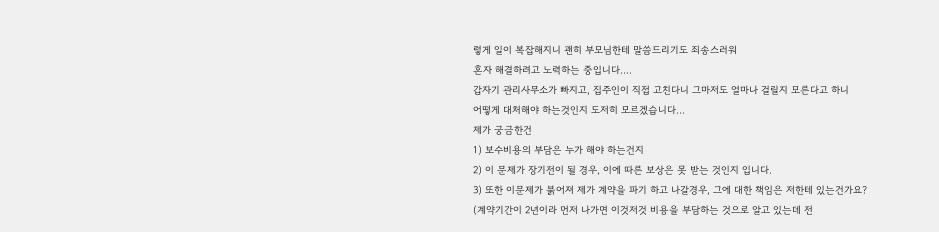렇게 일이 복잡해지니 괜히 부모님한테 말씀드리기도 죄송스러워
혼자 해결하려고 노력하는 중입니다....
갑자기 관리사무소가 빠지고, 집주인이 직접 고친다니 그마저도 얼마나 걸릴지 모른다고 하니
어떻게 대처해야 하는것인지 도저히 모르겠습니다...
제가 궁금한건
1) 보수비용의 부담은 누가 해야 하는건지
2) 이 문제가 장기전이 될 경우, 이에 따른 보상은 못 받는 것인지 입니다.
3) 또한 이문제가 붉어져 제가 계약을 파기 하고 나갈경우, 그에 대한 책임은 저한테 있는건가요?
(계약기간이 2년이라 먼저 나가면 이것저것 비용을 부담하는 것으로 알고 있는데 전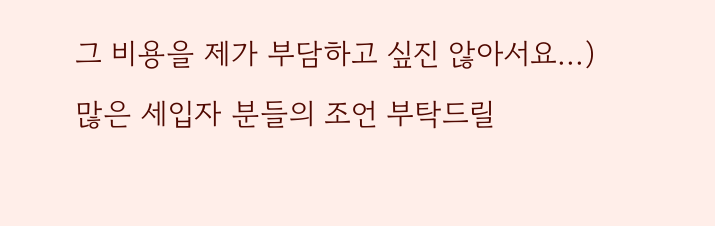그 비용을 제가 부담하고 싶진 않아서요...)
많은 세입자 분들의 조언 부탁드릴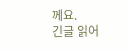께요.
긴글 읽어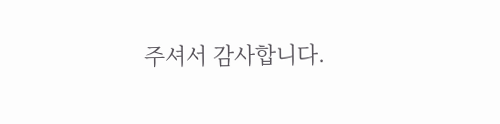주셔서 감사합니다.